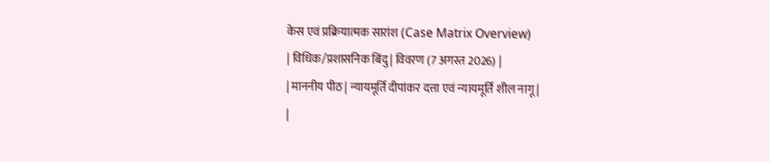केस एवं प्रक्रियात्मक सारांश (Case Matrix Overview)
| विधिक/प्रशासनिक बिंदु | विवरण (7 अगस्त 2026) |
| माननीय पीठ | न्यायमूर्ति दीपांकर दत्ता एवं न्यायमूर्ति शील नागू |
|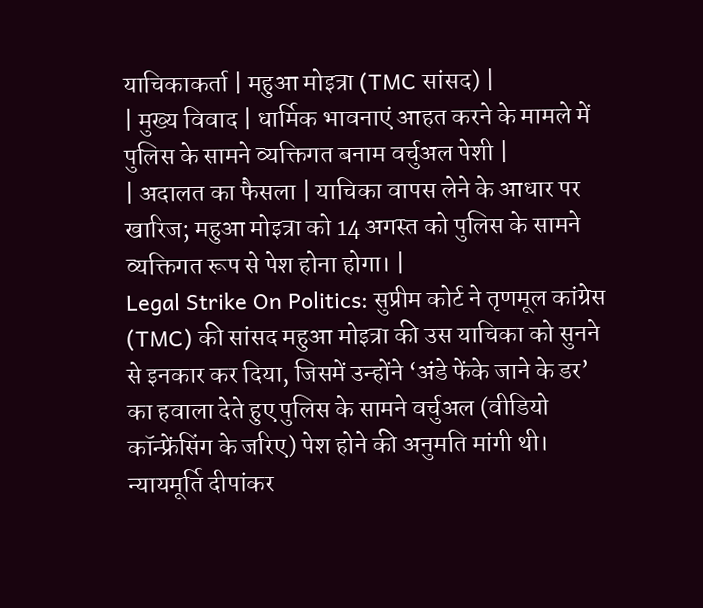याचिकाकर्ता | महुआ मोइत्रा (TMC सांसद) |
| मुख्य विवाद | धार्मिक भावनाएं आहत करने के मामले में पुलिस के सामने व्यक्तिगत बनाम वर्चुअल पेशी |
| अदालत का फैसला | याचिका वापस लेने के आधार पर खारिज; महुआ मोइत्रा को 14 अगस्त को पुलिस के सामने व्यक्तिगत रूप से पेश होना होगा। |
Legal Strike On Politics: सुप्रीम कोर्ट ने तृणमूल कांग्रेस (TMC) की सांसद महुआ मोइत्रा की उस याचिका को सुनने से इनकार कर दिया, जिसमें उन्होंने ‘अंडे फेंके जाने के डर’ का हवाला देते हुए पुलिस के सामने वर्चुअल (वीडियो कॉन्फ्रेंसिंग के जरिए) पेश होने की अनुमति मांगी थी।
न्यायमूर्ति दीपांकर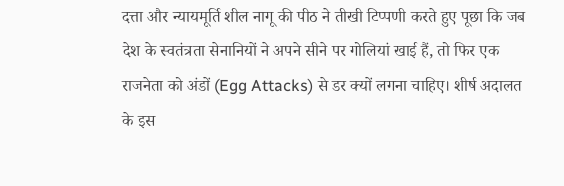दत्ता और न्यायमूर्ति शील नागू की पीठ ने तीखी टिप्पणी करते हुए पूछा कि जब देश के स्वतंत्रता सेनानियों ने अपने सीने पर गोलियां खाई हैं, तो फिर एक राजनेता को अंडों (Egg Attacks) से डर क्यों लगना चाहिए। शीर्ष अदालत के इस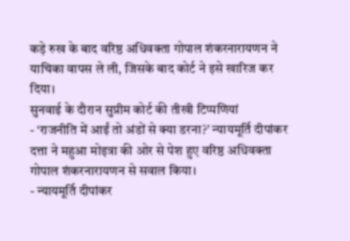कड़े रुख के बाद वरिष्ठ अधिवक्ता गोपाल शंकरनारायणन ने याचिका वापस ले ली, जिसके बाद कोर्ट ने इसे खारिज कर दिया।
सुनवाई के दौरान सुप्रीम कोर्ट की तीखी टिप्पणियां
- ‘राजनीति में आईं तो अंडों से क्या डरना?’ न्यायमूर्ति दीपांकर दत्ता ने महुआ मोइत्रा की ओर से पेश हुए वरिष्ठ अधिवक्ता गोपाल शंकरनारायणन से सवाल किया।
- न्यायमूर्ति दीपांकर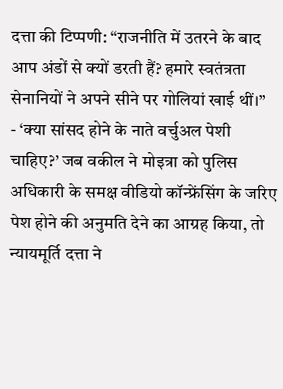दत्ता की टिप्पणी: “राजनीति में उतरने के बाद आप अंडों से क्यों डरती हैं? हमारे स्वतंत्रता सेनानियों ने अपने सीने पर गोलियां खाई थीं।”
- ‘क्या सांसद होने के नाते वर्चुअल पेशी चाहिए?’ जब वकील ने मोइत्रा को पुलिस अधिकारी के समक्ष वीडियो कॉन्फ्रेंसिंग के जरिए पेश होने की अनुमति देने का आग्रह किया, तो न्यायमूर्ति दत्ता ने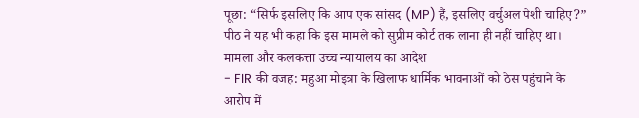पूछा: “सिर्फ इसलिए कि आप एक सांसद (MP) हैं, इसलिए वर्चुअल पेशी चाहिए?” पीठ ने यह भी कहा कि इस मामले को सुप्रीम कोर्ट तक लाना ही नहीं चाहिए था।
मामला और कलकत्ता उच्च न्यायालय का आदेश
- FIR की वजह: महुआ मोइत्रा के खिलाफ धार्मिक भावनाओं को ठेस पहुंचाने के आरोप में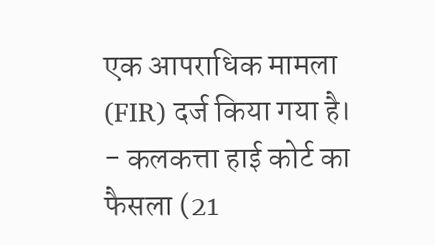एक आपराधिक मामला (FIR) दर्ज किया गया है।
- कलकत्ता हाई कोर्ट का फैसला (21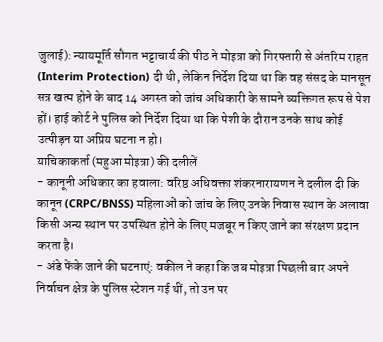जुलाई): न्यायमूर्ति सौगत भट्टाचार्य की पीठ ने मोइत्रा को गिरफ्तारी से अंतरिम राहत (Interim Protection) दी थी, लेकिन निर्देश दिया था कि वह संसद के मानसून सत्र खत्म होने के बाद 14 अगस्त को जांच अधिकारी के सामने व्यक्तिगत रूप से पेश हों। हाई कोर्ट ने पुलिस को निर्देश दिया था कि पेशी के दौरान उनके साथ कोई उत्पीड़न या अप्रिय घटना न हो।
याचिकाकर्ता (महुआ मोइत्रा) की दलीलें
- कानूनी अधिकार का हवाला: वरिष्ठ अधिवक्ता शंकरनारायणन ने दलील दी कि कानून (CRPC/BNSS) महिलाओं को जांच के लिए उनके निवास स्थान के अलावा किसी अन्य स्थान पर उपस्थित होने के लिए मजबूर न किए जाने का संरक्षण प्रदान करता है।
- अंडे फेंके जाने की घटनाएं: वकील ने कहा कि जब मोइत्रा पिछली बार अपने निर्वाचन क्षेत्र के पुलिस स्टेशन गई थीं, तो उन पर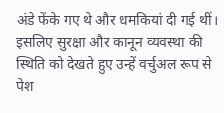अंडे फेंके गए थे और धमकियां दी गई थीं। इसलिए सुरक्षा और कानून व्यवस्था की स्थिति को देखते हुए उन्हें वर्चुअल रूप से पेश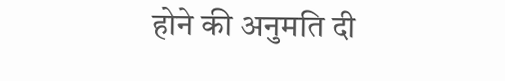होने की अनुमति दी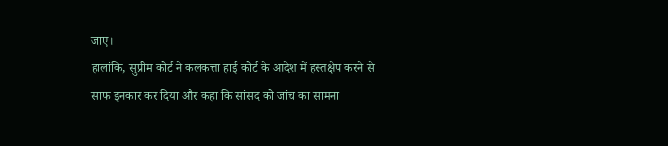जाए।
हालांकि, सुप्रीम कोर्ट ने कलकत्ता हाई कोर्ट के आदेश में हस्तक्षेप करने से साफ इनकार कर दिया और कहा कि सांसद को जांच का सामना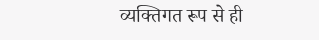व्यक्तिगत रूप से ही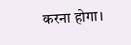करना होगा।